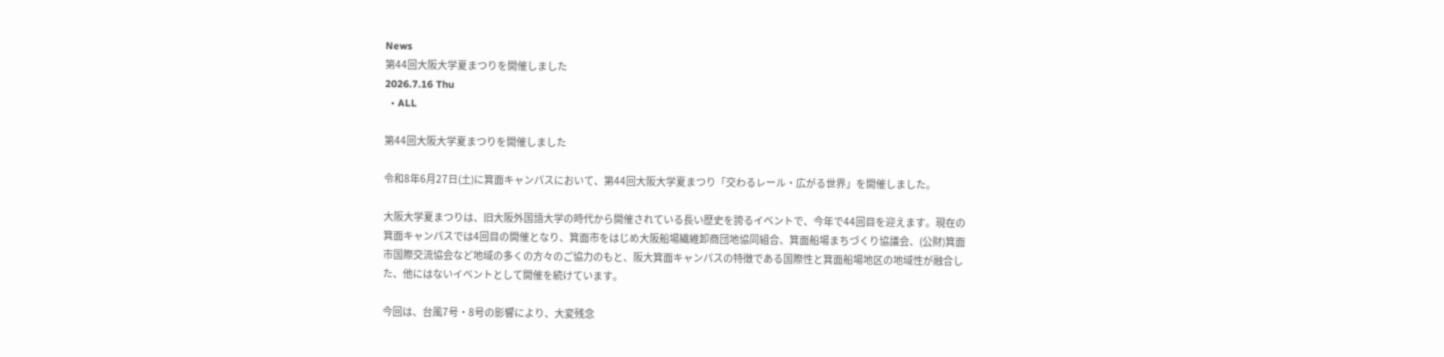News
第44回大阪大学夏まつりを開催しました
2026.7.16 Thu
  • ALL

第44回大阪大学夏まつりを開催しました

令和8年6月27日(土)に箕面キャンパスにおいて、第44回大阪大学夏まつり「交わるレール・広がる世界」を開催しました。

大阪大学夏まつりは、旧⼤阪外国語⼤学の時代から開催されている長い歴史を誇るイベントで、今年で44回目を迎えます。現在の箕面キャンパスでは4回目の開催となり、箕面市をはじめ大阪船場繊維卸商団地協同組合、箕面船場まちづくり協議会、(公財)箕面市国際交流協会など地域の多くの方々のご協力のもと、阪大箕面キャンパスの特徴である国際性と箕面船場地区の地域性が融合した、他にはないイベントとして開催を続けています。

今回は、台風7号・8号の影響により、大変残念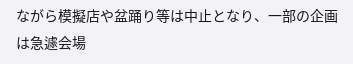ながら模擬店や盆踊り等は中止となり、一部の企画は急遽会場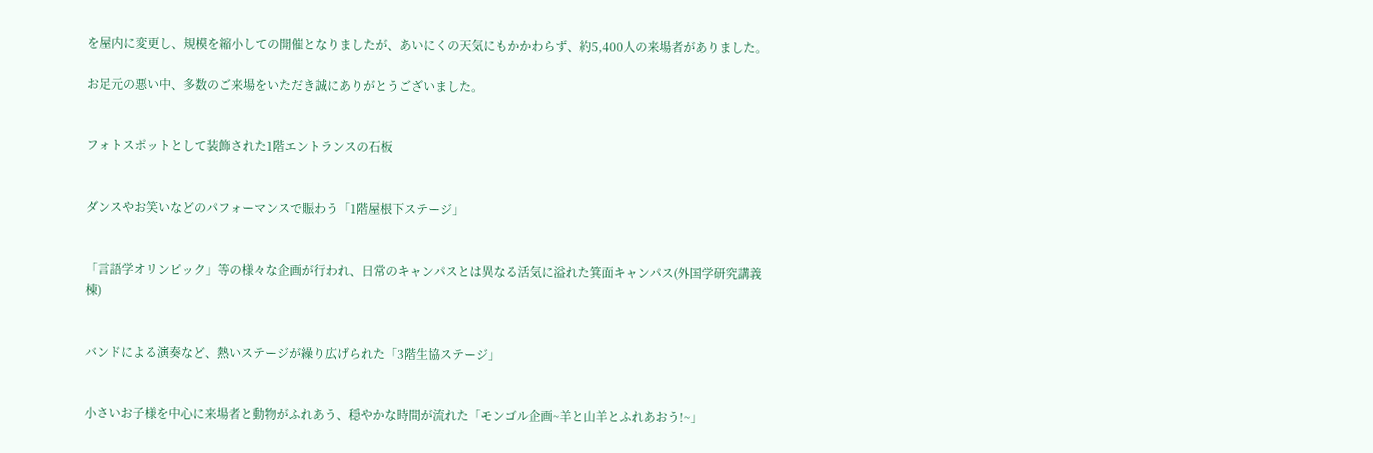を屋内に変更し、規模を縮小しての開催となりましたが、あいにくの天気にもかかわらず、約5,400人の来場者がありました。

お足元の悪い中、多数のご来場をいただき誠にありがとうございました。


フォトスポットとして装飾された1階エントランスの石板


ダンスやお笑いなどのパフォーマンスで賑わう「1階屋根下ステージ」


「言語学オリンピック」等の様々な企画が行われ、日常のキャンパスとは異なる活気に溢れた箕面キャンパス(外国学研究講義棟)


バンドによる演奏など、熱いステージが繰り広げられた「3階生協ステージ」


小さいお子様を中心に来場者と動物がふれあう、穏やかな時間が流れた「モンゴル企画~羊と山羊とふれあおう!~」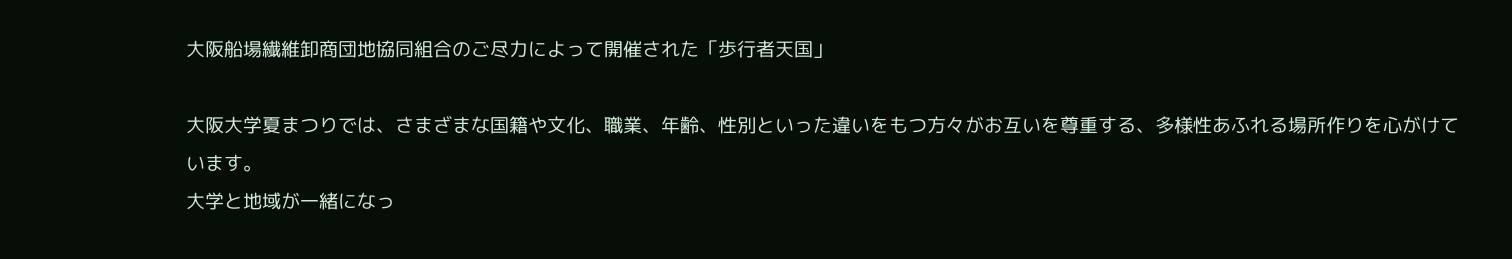大阪船場繊維卸商団地協同組合のご尽力によって開催された「歩行者天国」

大阪大学夏まつりでは、さまざまな国籍や文化、職業、年齢、性別といった違いをもつ方々がお互いを尊重する、多様性あふれる場所作りを心がけています。
大学と地域が一緒になっ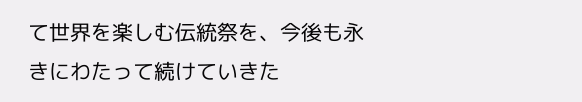て世界を楽しむ伝統祭を、今後も永きにわたって続けていきた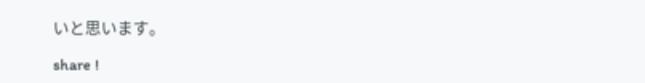いと思います。

share !